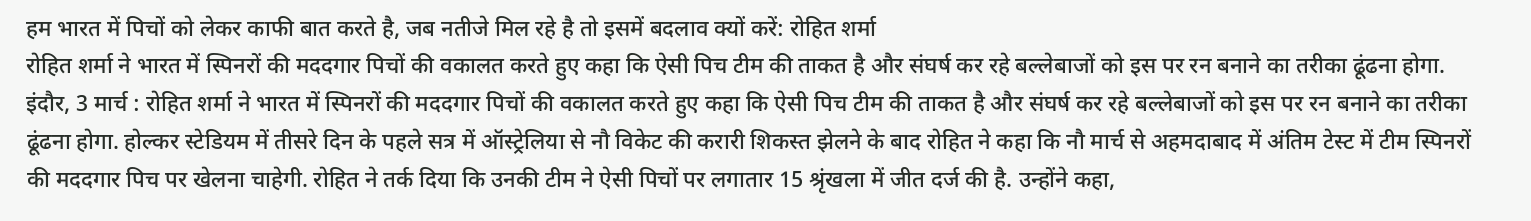हम भारत में पिचों को लेकर काफी बात करते है, जब नतीजे मिल रहे है तो इसमें बदलाव क्यों करें: रोहित शर्मा
रोहित शर्मा ने भारत में स्पिनरों की मददगार पिचों की वकालत करते हुए कहा कि ऐसी पिच टीम की ताकत है और संघर्ष कर रहे बल्लेबाजों को इस पर रन बनाने का तरीका ढूंढना होगा.
इंदौर, 3 मार्च : रोहित शर्मा ने भारत में स्पिनरों की मददगार पिचों की वकालत करते हुए कहा कि ऐसी पिच टीम की ताकत है और संघर्ष कर रहे बल्लेबाजों को इस पर रन बनाने का तरीका ढूंढना होगा. होल्कर स्टेडियम में तीसरे दिन के पहले सत्र में ऑस्ट्रेलिया से नौ विकेट की करारी शिकस्त झेलने के बाद रोहित ने कहा कि नौ मार्च से अहमदाबाद में अंतिम टेस्ट में टीम स्पिनरों की मददगार पिच पर खेलना चाहेगी. रोहित ने तर्क दिया कि उनकी टीम ने ऐसी पिचों पर लगातार 15 श्रृंखला में जीत दर्ज की है. उन्होंने कहा,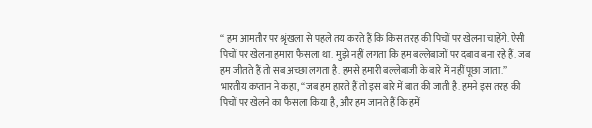‘‘ हम आमतौर पर श्रृंखला से पहले तय करते हैं कि किस तरह की पिचों पर खेलना चाहेंगे. ऐसी पिचों पर खेलना हमारा फैसला था. मुझे नहीं लगता कि हम बल्लेबाजों पर दबाव बना रहे हैं. जब हम जीतते हैं तो सब अच्छा लगता है. हमसे हमारी बल्लेबाजी के बारे में नहीं पूछा जाता.’’
भारतीय कप्तान ने कहा, ‘‘जब हम हारते हैं तो इस बारे में बात की जाती है. हमने इस तरह की पिचों पर खेलने का फैसला किया है, और हम जानते हैं कि हमें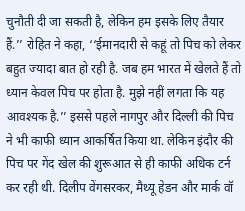चुनौती दी जा सकती है, लेकिन हम इसके लिए तैयार हैं.’’ रोहित ने कहा, ‘‘ईमानदारी से कहूं तो पिच को लेकर बहुत ज्यादा बात हो रही है. जब हम भारत में खेलते हैं तो ध्यान केवल पिच पर होता है. मुझे नहीं लगता कि यह आवश्यक है.’’ इससे पहले नागपुर और दिल्ली की पिच ने भी काफी ध्यान आकर्षित किया था. लेकिन इंदौर की पिच पर गेंद खेल की शुरूआत से ही काफी अधिक टर्न कर रही थी. दिलीप वेंगसरकर, मैथ्यू हेडन और मार्क वॉ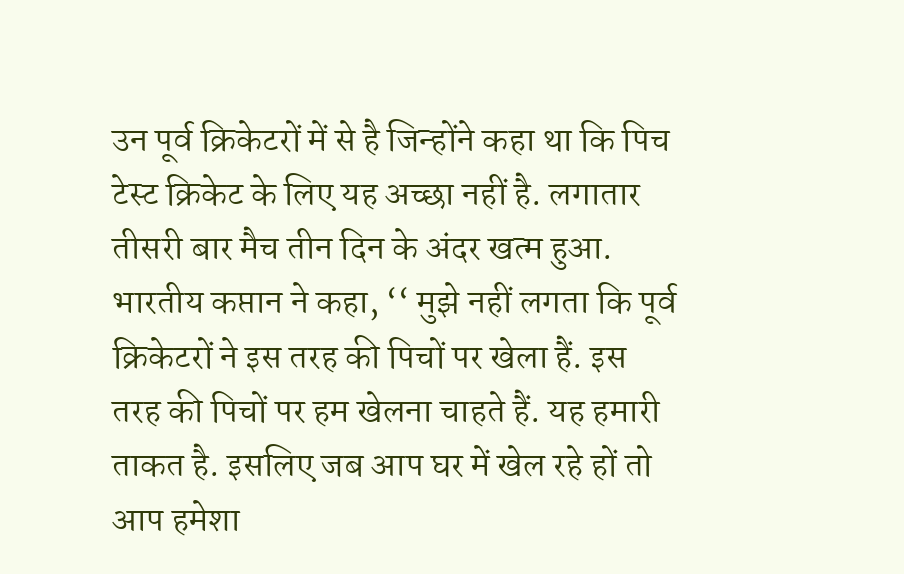उन पूर्व क्रिकेटरों में से है जिन्होंने कहा था कि पिच टेस्ट क्रिकेट के लिए यह अच्छा नहीं है. लगातार तीसरी बार मैच तीन दिन के अंदर खत्म हुआ. भारतीय कप्तान ने कहा, ‘‘ मुझे नहीं लगता कि पूर्व क्रिकेटरों ने इस तरह की पिचों पर खेला हैं. इस तरह की पिचों पर हम खेलना चाहते हैं. यह हमारी ताकत है. इसलिए जब आप घर में खेल रहे हों तो आप हमेशा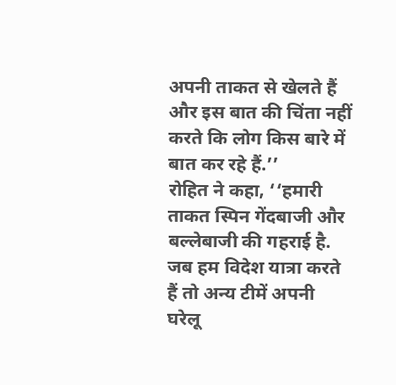अपनी ताकत से खेलते हैं और इस बात की चिंता नहीं करते कि लोग किस बारे में बात कर रहे हैं.’’
रोहित ने कहा, ‘‘हमारी ताकत स्पिन गेंदबाजी और बल्लेबाजी की गहराई है. जब हम विदेश यात्रा करते हैं तो अन्य टीमें अपनी घरेलू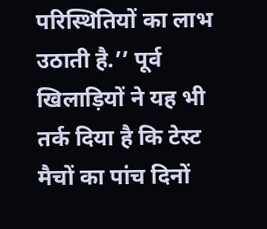परिस्थितियों का लाभ उठाती है.’’ पूर्व खिलाड़ियों ने यह भी तर्क दिया है कि टेस्ट मैचों का पांच दिनों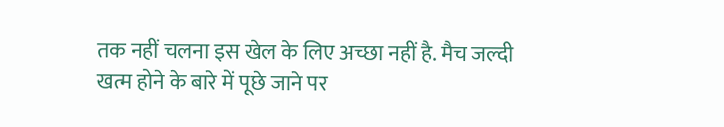तक नहीं चलना इस खेल के लिए अच्छा नहीं है. मैच जल्दी खत्म होने के बारे में पूछे जाने पर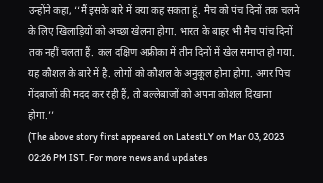उन्होंने कहा, ‘‘मैं इसके बारे में क्या कह सकता हूं. मैच को पंच दिनों तक चलने के लिए खिलाड़ियों को अच्छा खेलना होगा. भारत के बाहर भी मैच पांच दिनों तक नहीं चलता हैं. कल दक्षिण अफ्रीका में तीन दिनों में खेल समाप्त हो गया. यह कौशल के बारे में है. लोगों को कौशल के अनुकूल होना होगा. अगर पिच गेंदबाजों की मदद कर रही हैं, तो बल्लेबाजों को अपना कोशल दिखाना होगा.’’
(The above story first appeared on LatestLY on Mar 03, 2023 02:26 PM IST. For more news and updates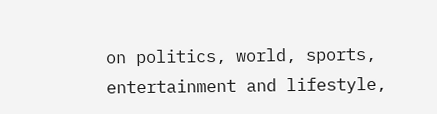on politics, world, sports, entertainment and lifestyle,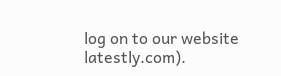log on to our website latestly.com).